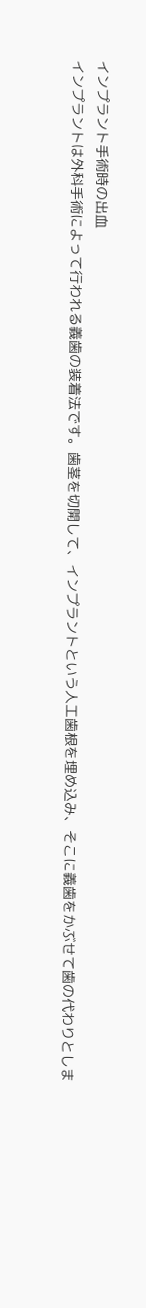インプラント手術時の出血
インプラントは外科手術によって行われる義歯の装着法です。歯茎を切開して、インプラントという人工歯根を埋め込み、そこに義歯をかぶせて歯の代わりとしま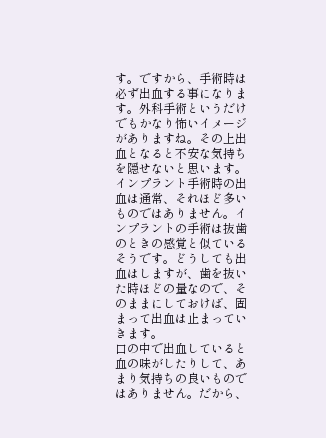す。ですから、手術時は必ず出血する事になります。外科手術というだけでもかなり怖いイメージがありますね。その上出血となると不安な気持ちを隠せないと思います。
インプラント手術時の出血は通常、それほど多いものではありません。インプラントの手術は抜歯のときの感覚と似ているそうです。どうしても出血はしますが、歯を抜いた時ほどの量なので、そのままにしておけば、固まって出血は止まっていきます。
口の中で出血していると血の味がしたりして、あまり気持ちの良いものではありません。だから、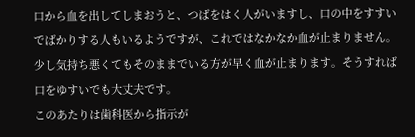口から血を出してしまおうと、つばをはく人がいますし、口の中をすすいでばかりする人もいるようですが、これではなかなか血が止まりません。少し気持ち悪くてもそのままでいる方が早く血が止まります。そうすれば口をゆすいでも大丈夫です。
このあたりは歯科医から指示が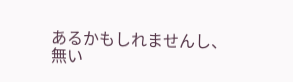あるかもしれませんし、無い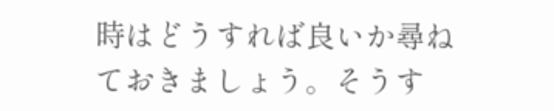時はどうすれば良いか尋ねておきましょう。そうす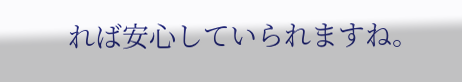れば安心していられますね。